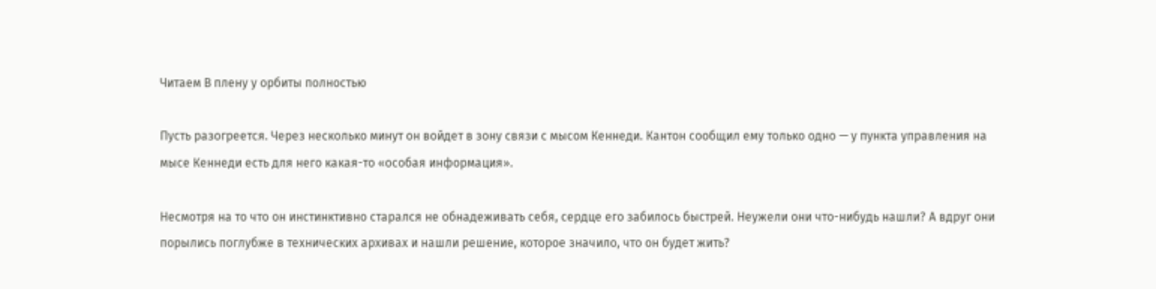Читаем В плену у орбиты полностью

Пусть разогреется. Через несколько минут он войдет в зону связи с мысом Кеннеди. Кантон сообщил ему только одно — у пункта управления на мысе Кеннеди есть для него какая-то «особая информация».

Несмотря на то что он инстинктивно старался не обнадеживать себя, сердце его забилось быстрей. Неужели они что-нибудь нашли? А вдруг они порылись поглубже в технических архивах и нашли решение, которое значило, что он будет жить?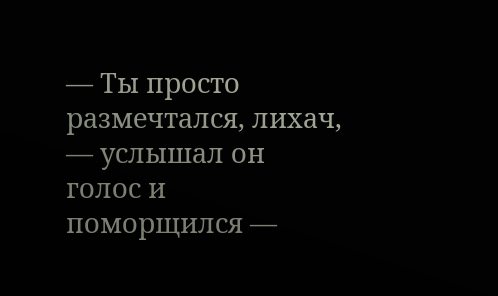— Ты просто размечтался, лихач, — услышал он голос и поморщился —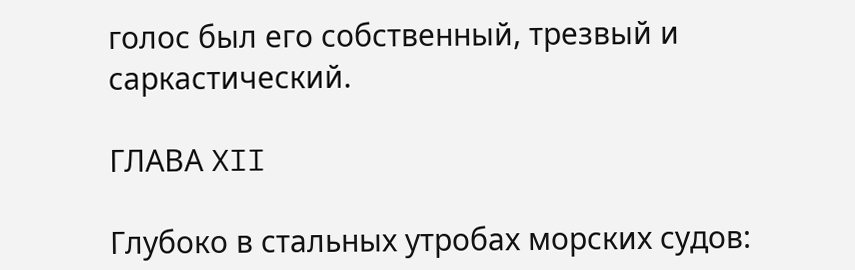голос был его собственный, трезвый и саркастический.

ГЛАВА XII

Глубоко в стальных утробах морских судов: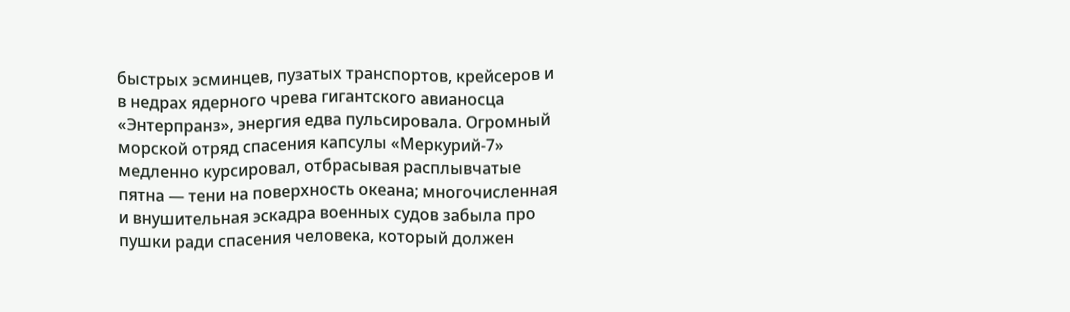быстрых эсминцев, пузатых транспортов, крейсеров и в недрах ядерного чрева гигантского авианосца «Энтерпранз», энергия едва пульсировала. Огромный морской отряд спасения капсулы «Меркурий-7» медленно курсировал, отбрасывая расплывчатые пятна — тени на поверхность океана; многочисленная и внушительная эскадра военных судов забыла про пушки ради спасения человека, который должен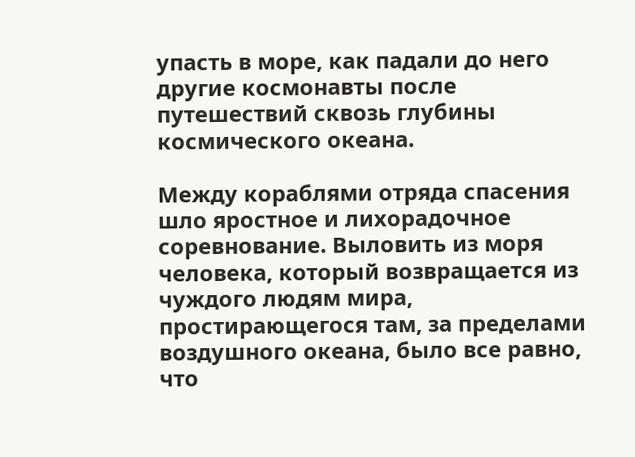упасть в море, как падали до него другие космонавты после путешествий сквозь глубины космического океана.

Между кораблями отряда спасения шло яростное и лихорадочное соревнование. Выловить из моря человека, который возвращается из чуждого людям мира, простирающегося там, за пределами воздушного океана, было все равно, что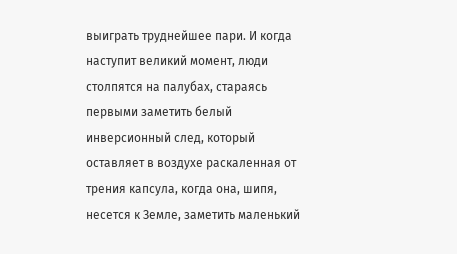выиграть труднейшее пари. И когда наступит великий момент, люди столпятся на палубах, стараясь первыми заметить белый инверсионный след, который оставляет в воздухе раскаленная от трения капсула, когда она, шипя, несется к Земле, заметить маленький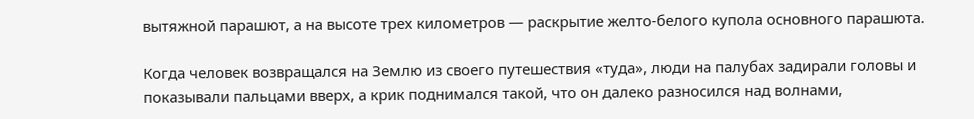вытяжной парашют, а на высоте трех километров — раскрытие желто-белого купола основного парашюта.

Когда человек возвращался на Землю из своего путешествия «туда», люди на палубах задирали головы и показывали пальцами вверх, а крик поднимался такой, что он далеко разносился над волнами,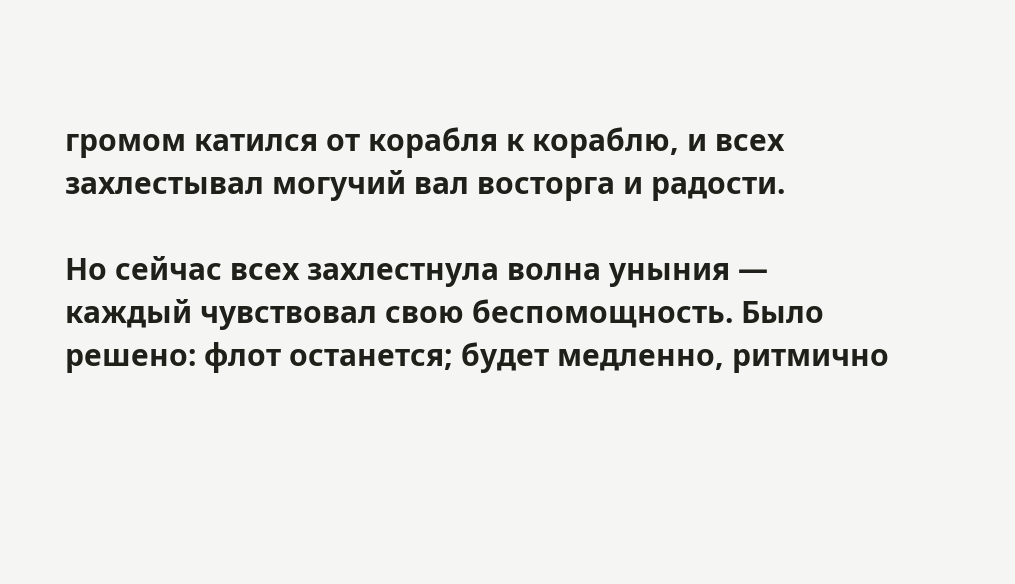громом катился от корабля к кораблю, и всех захлестывал могучий вал восторга и радости.

Но сейчас всех захлестнула волна уныния — каждый чувствовал свою беспомощность. Было решено: флот останется; будет медленно, ритмично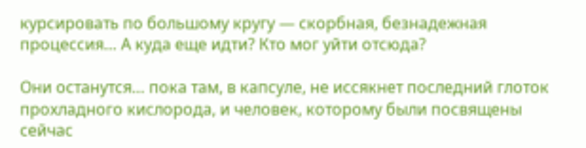курсировать по большому кругу — скорбная, безнадежная процессия… А куда еще идти? Кто мог уйти отсюда?

Они останутся… пока там, в капсуле, не иссякнет последний глоток прохладного кислорода, и человек, которому были посвящены сейчас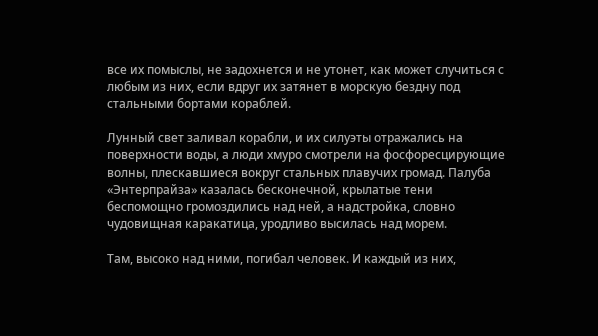все их помыслы, не задохнется и не утонет, как может случиться с любым из них, если вдруг их затянет в морскую бездну под стальными бортами кораблей.

Лунный свет заливал корабли, и их силуэты отражались на поверхности воды, а люди хмуро смотрели на фосфоресцирующие волны, плескавшиеся вокруг стальных плавучих громад. Палуба «Энтерпрайза» казалась бесконечной, крылатые тени беспомощно громоздились над ней, а надстройка, словно чудовищная каракатица, уродливо высилась над морем.

Там, высоко над ними, погибал человек. И каждый из них,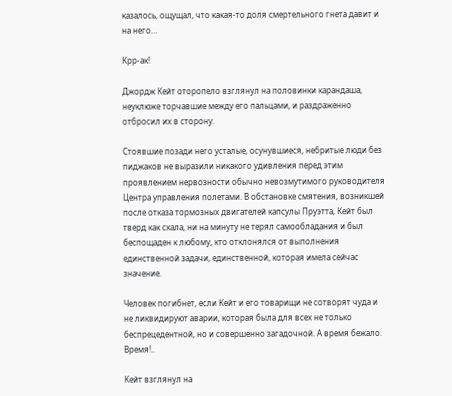казалось, ощущал, что какая-то доля смертельного гнета давит и на него…

Крр-ак!

Джордж Кейт оторопело взглянул на половинки карандаша, неуклюже торчавшие между его пальцами, и раздраженно отбросил их в сторону.

Стоявшие позади него усталые, осунувшиеся, небритые люди без пиджаков не выразили никакого удивления перед этим проявлением нервозности обычно невозмутимого руководителя Центра управления полетами. В обстановке смятения, возникшей после отказа тормозных двигателей капсулы Пруэтта, Кейт был тверд как скала, ни на минуту не терял самообладания и был беспощаден к любому, кто отклонялся от выполнения единственной задачи, единственной, которая имела сейчас значение.

Человек погибнет, если Кейт и его товарищи не сотворят чуда и не ликвидируют аварии, которая была для всех не только беспрецедентной, но и совершенно загадочной. А время бежало. Время!..

Кейт взглянул на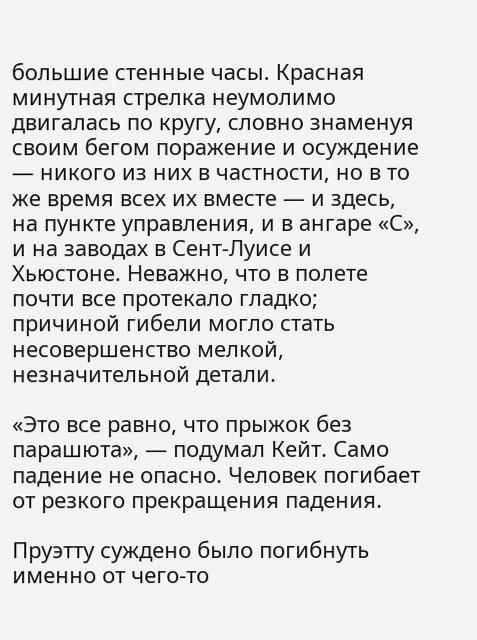большие стенные часы. Красная минутная стрелка неумолимо двигалась по кругу, словно знаменуя своим бегом поражение и осуждение — никого из них в частности, но в то же время всех их вместе — и здесь, на пункте управления, и в ангаре «С», и на заводах в Сент-Луисе и Хьюстоне. Неважно, что в полете почти все протекало гладко; причиной гибели могло стать несовершенство мелкой, незначительной детали.

«Это все равно, что прыжок без парашюта», — подумал Кейт. Само падение не опасно. Человек погибает от резкого прекращения падения.

Пруэтту суждено было погибнуть именно от чего-то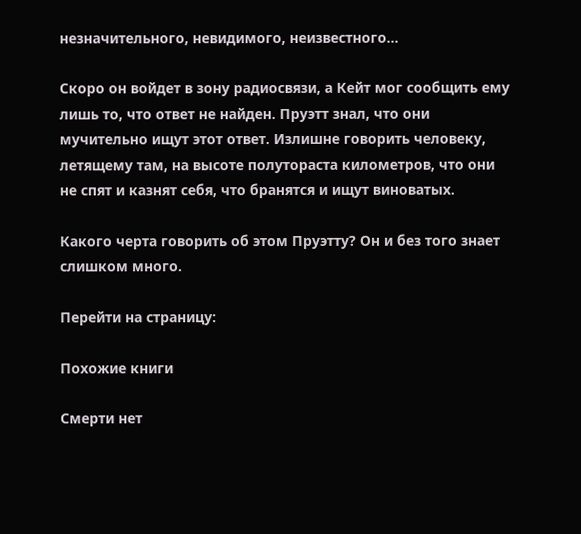незначительного, невидимого, неизвестного…

Скоро он войдет в зону радиосвязи, а Кейт мог сообщить ему лишь то, что ответ не найден. Пруэтт знал, что они мучительно ищут этот ответ. Излишне говорить человеку, летящему там, на высоте полутораста километров, что они не спят и казнят себя, что бранятся и ищут виноватых.

Какого черта говорить об этом Пруэтту? Он и без того знает слишком много.

Перейти на страницу:

Похожие книги

Смерти нет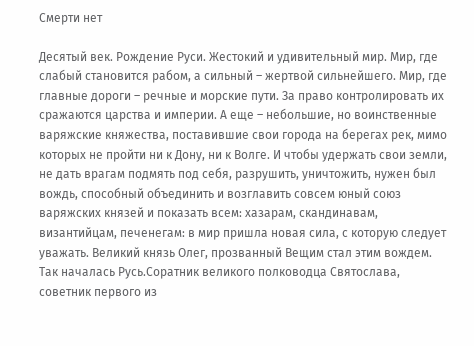Смерти нет

Десятый век. Рождение Руси. Жестокий и удивительный мир. Мир, где слабый становится рабом, а сильный – жертвой сильнейшего. Мир, где главные дороги – речные и морские пути. За право контролировать их сражаются царства и империи. А еще – небольшие, но воинственные варяжские княжества, поставившие свои города на берегах рек, мимо которых не пройти ни к Дону, ни к Волге. И чтобы удержать свои земли, не дать врагам подмять под себя, разрушить, уничтожить, нужен был вождь, способный объединить и возглавить совсем юный союз варяжских князей и показать всем: хазарам, скандинавам, византийцам, печенегам: в мир пришла новая сила, с которую следует уважать. Великий князь Олег, прозванный Вещим стал этим вождем. Так началась Русь.Соратник великого полководца Святослава, советник первого из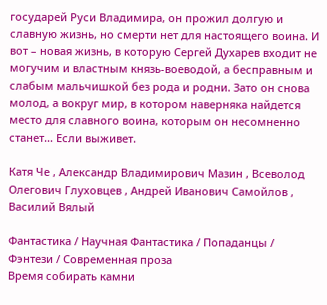государей Руси Владимира, он прожил долгую и славную жизнь, но смерти нет для настоящего воина. И вот – новая жизнь, в которую Сергей Духарев входит не могучим и властным князь-воеводой, а бесправным и слабым мальчишкой без рода и родни. Зато он снова молод, а вокруг мир, в котором наверняка найдется место для славного воина, которым он несомненно станет… Если выживет.

Катя Че , Александр Владимирович Мазин , Всеволод Олегович Глуховцев , Андрей Иванович Самойлов , Василий Вялый

Фантастика / Научная Фантастика / Попаданцы / Фэнтези / Современная проза
Время собирать камни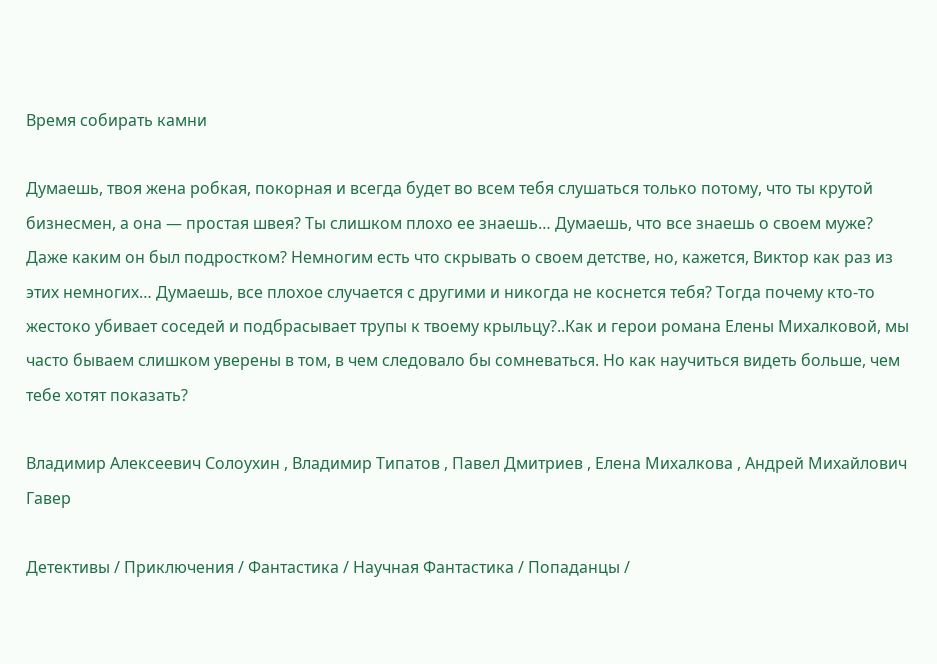Время собирать камни

Думаешь, твоя жена робкая, покорная и всегда будет во всем тебя слушаться только потому, что ты крутой бизнесмен, а она — простая швея? Ты слишком плохо ее знаешь… Думаешь, что все знаешь о своем муже? Даже каким он был подростком? Немногим есть что скрывать о своем детстве, но, кажется, Виктор как раз из этих немногих… Думаешь, все плохое случается с другими и никогда не коснется тебя? Тогда почему кто-то жестоко убивает соседей и подбрасывает трупы к твоему крыльцу?..Как и герои романа Елены Михалковой, мы часто бываем слишком уверены в том, в чем следовало бы сомневаться. Но как научиться видеть больше, чем тебе хотят показать?

Владимир Алексеевич Солоухин , Владимир Типатов , Павел Дмитриев , Елена Михалкова , Андрей Михайлович Гавер

Детективы / Приключения / Фантастика / Научная Фантастика / Попаданцы /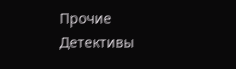Прочие Детективы